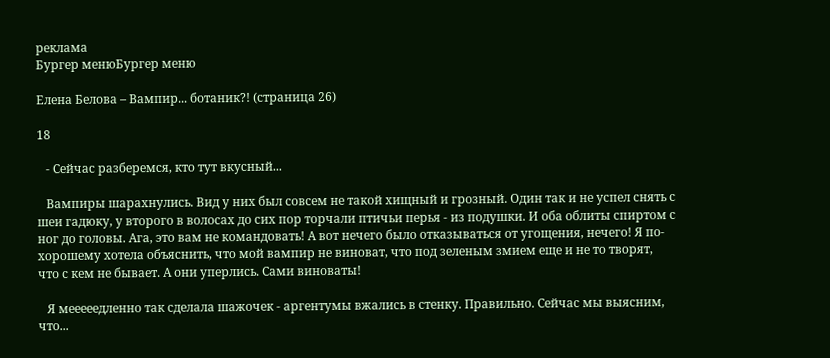реклама
Бургер менюБургер меню

Елена Белова – Вампир... ботаник?! (страница 26)

18

   - Сейчас разберемся, кто тут вкусный...

   Вампиры шарахнулись. Вид у них был совсем не такой хищный и грозный. Один так и не успел снять с шеи гадюку, у второго в волосах до сих пор торчали птичьи перья - из подушки. И оба облиты спиртом с ног до головы. Ага, это вам не командовать! А вот нечего было отказываться от угощения, нечего! Я по-хорошему хотела объяснить, что мой вампир не виноват, что под зеленым змием еще и не то творят, что с кем не бывает. А они уперлись. Сами виноваты!

   Я мееееедленно так сделала шажочек - аргентумы вжались в стенку. Правильно. Сейчас мы выясним, что...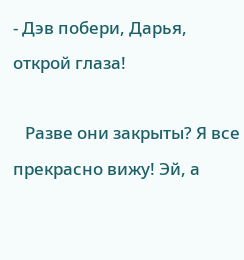- Дэв побери, Дарья, открой глаза!

   Разве они закрыты? Я все прекрасно вижу! Эй, а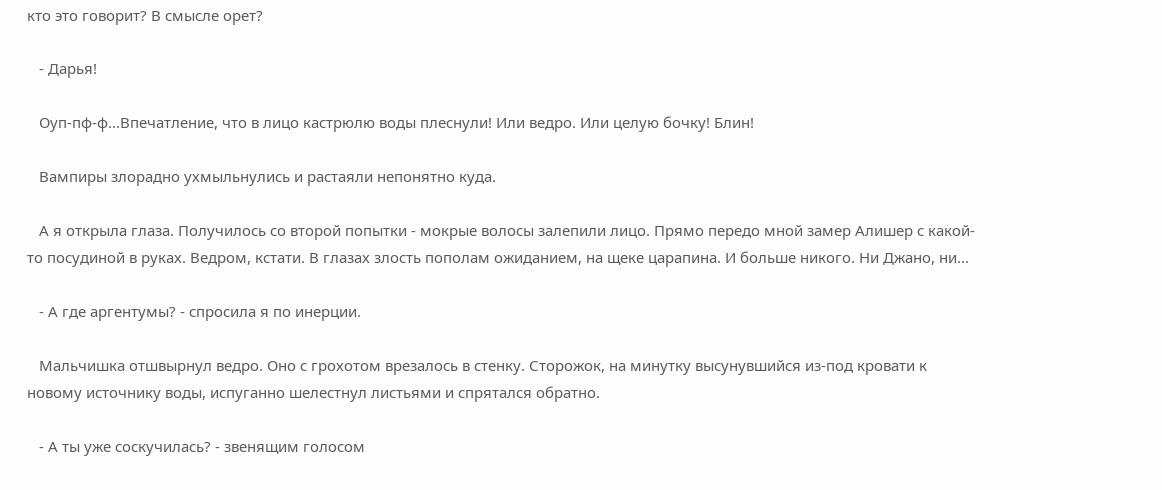кто это говорит? В смысле орет?

   - Дарья!

   Оуп-пф-ф...Впечатление, что в лицо кастрюлю воды плеснули! Или ведро. Или целую бочку! Блин!

   Вампиры злорадно ухмыльнулись и растаяли непонятно куда.

   А я открыла глаза. Получилось со второй попытки - мокрые волосы залепили лицо. Прямо передо мной замер Алишер с какой-то посудиной в руках. Ведром, кстати. В глазах злость пополам ожиданием, на щеке царапина. И больше никого. Ни Джано, ни...

   - А где аргентумы? - спросила я по инерции.

   Мальчишка отшвырнул ведро. Оно с грохотом врезалось в стенку. Сторожок, на минутку высунувшийся из-под кровати к новому источнику воды, испуганно шелестнул листьями и спрятался обратно.

   - А ты уже соскучилась? - звенящим голосом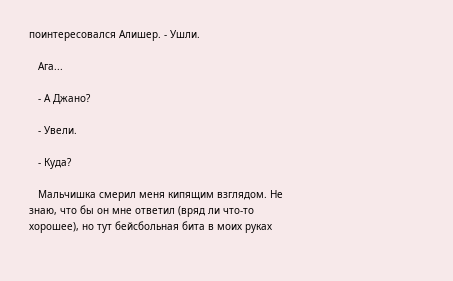поинтересовался Алишер. - Ушли.

   Ага...

   - А Джано?

   - Увели.

   - Куда?

   Мальчишка смерил меня кипящим взглядом. Не знаю, что бы он мне ответил (вряд ли что-то хорошее), но тут бейсбольная бита в моих руках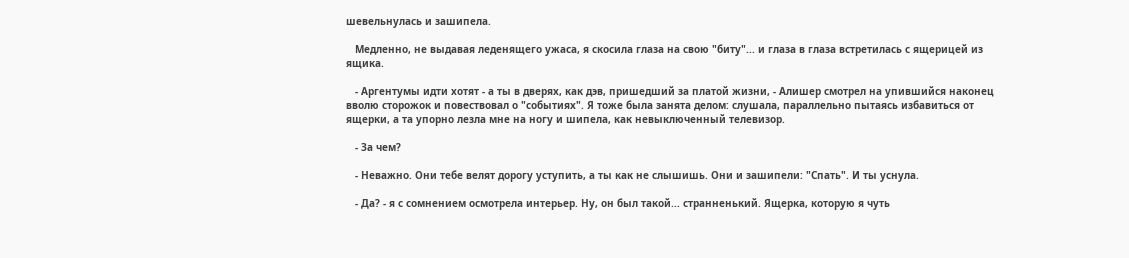шевельнулась и зашипела.

   Медленно, не выдавая леденящего ужаса, я скосила глаза на свою "биту"... и глаза в глаза встретилась с ящерицей из ящика.

   - Аргентумы идти хотят - а ты в дверях, как дэв, пришедший за платой жизни, - Алишер смотрел на упившийся наконец вволю сторожок и повествовал о "событиях". Я тоже была занята делом: слушала, параллельно пытаясь избавиться от ящерки, а та упорно лезла мне на ногу и шипела, как невыключенный телевизор.

   - За чем?

   - Неважно. Они тебе велят дорогу уступить, а ты как не слышишь. Они и зашипели: "Спать". И ты уснула.

   - Да? - я с сомнением осмотрела интерьер. Ну, он был такой... странненький. Ящерка, которую я чуть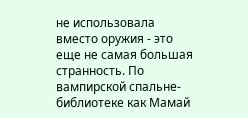не использовала вместо оружия - это еще не самая большая странность. По вампирской спальне-библиотеке как Мамай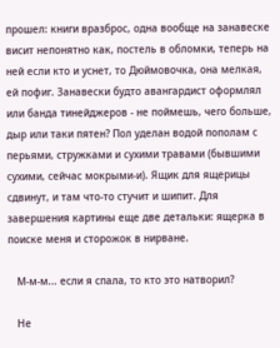прошел: книги вразброс, одна вообще на занавеске висит непонятно как, постель в обломки, теперь на ней если кто и уснет, то Дюймовочка, она мелкая, ей пофиг. Занавески будто авангардист оформлял или банда тинейджеров - не поймешь, чего больше, дыр или таки пятен? Пол уделан водой пополам с перьями, стружками и сухими травами (бывшими сухими, сейчас мокрыми-и). Ящик для ящерицы сдвинут, и там что-то стучит и шипит. Для завершения картины еще две детальки: ящерка в поиске меня и сторожок в нирване.

   М-м-м... если я спала, то кто это натворил?

   Не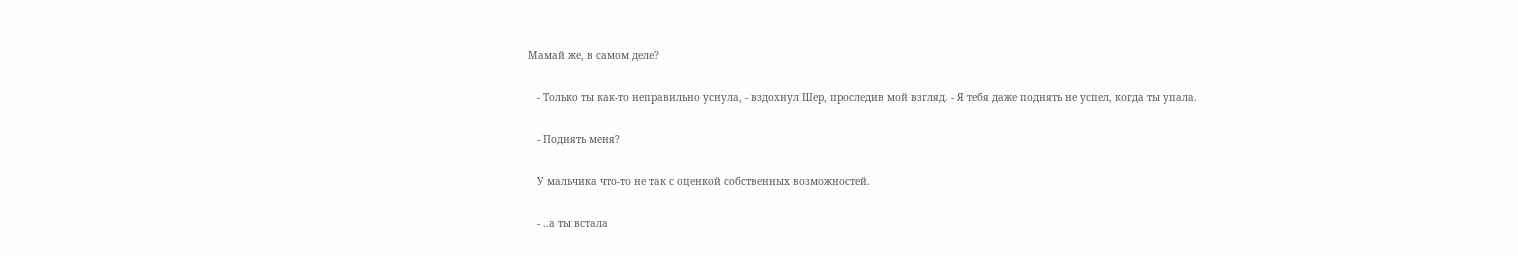Мамай же, в самом деле?

   - Только ты как-то неправильно уснула, - вздохнул Шер, проследив мой взгляд. - Я тебя даже поднять не успел, когда ты упала.

   - Поднять меня?

   У мальчика что-то не так с оценкой собственных возможностей.

   - ..а ты встала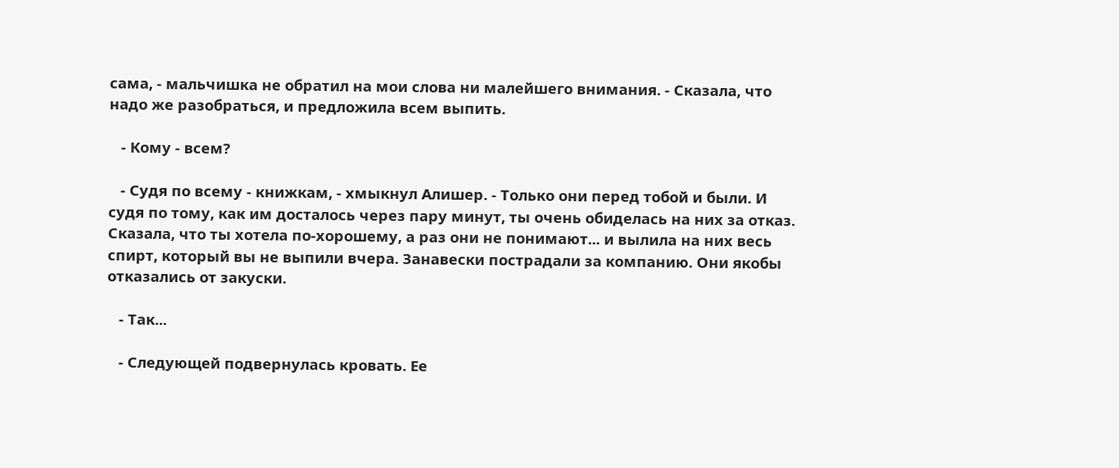сама, - мальчишка не обратил на мои слова ни малейшего внимания. - Сказала, что надо же разобраться, и предложила всем выпить.

   - Кому - всем?

   - Судя по всему - книжкам, - хмыкнул Алишер. - Только они перед тобой и были. И судя по тому, как им досталось через пару минут, ты очень обиделась на них за отказ. Сказала, что ты хотела по-хорошему, а раз они не понимают... и вылила на них весь спирт, который вы не выпили вчера. Занавески пострадали за компанию. Они якобы отказались от закуски.

   - Так...

   - Следующей подвернулась кровать. Ее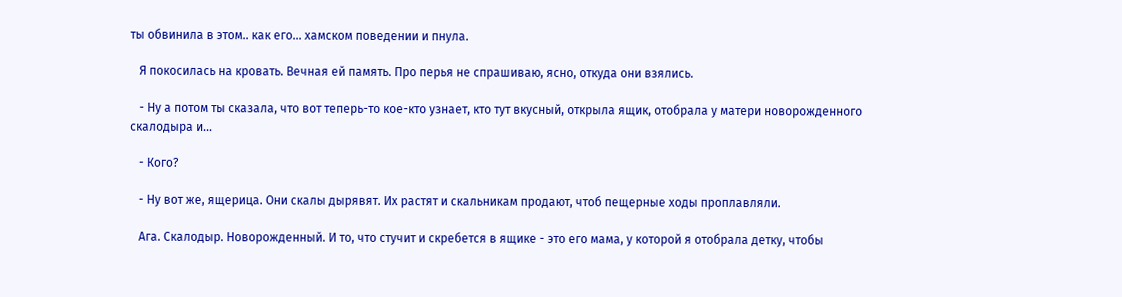ты обвинила в этом.. как его... хамском поведении и пнула.

   Я покосилась на кровать. Вечная ей память. Про перья не спрашиваю, ясно, откуда они взялись.

   - Ну а потом ты сказала, что вот теперь-то кое-кто узнает, кто тут вкусный, открыла ящик, отобрала у матери новорожденного скалодыра и...

   - Кого?

   - Ну вот же, ящерица. Они скалы дырявят. Их растят и скальникам продают, чтоб пещерные ходы проплавляли.

   Ага. Скалодыр. Новорожденный. И то, что стучит и скребется в ящике - это его мама, у которой я отобрала детку, чтобы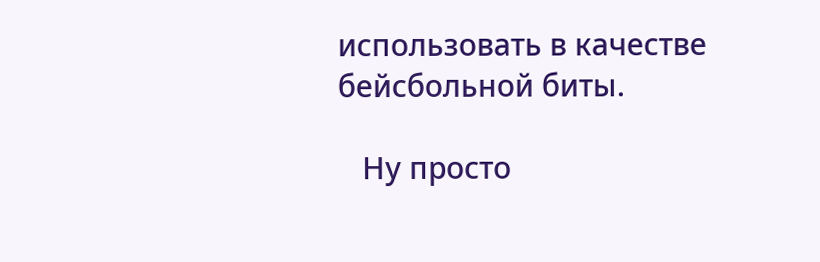использовать в качестве бейсбольной биты.

   Ну просто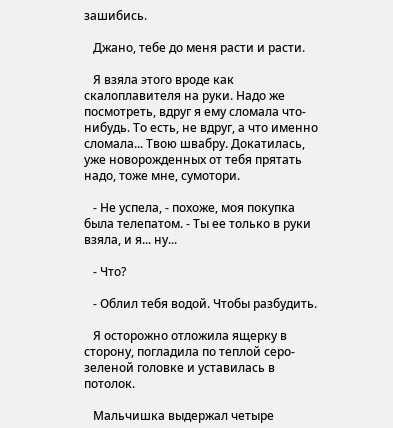зашибись.

   Джано, тебе до меня расти и расти.

   Я взяла этого вроде как скалоплавителя на руки. Надо же посмотреть, вдруг я ему сломала что-нибудь. То есть, не вдруг, а что именно сломала... Твою швабру. Докатилась, уже новорожденных от тебя прятать надо, тоже мне, сумотори.

   - Не успела, - похоже, моя покупка была телепатом. - Ты ее только в руки взяла, и я... ну...

   - Что?

   - Облил тебя водой. Чтобы разбудить.

   Я осторожно отложила ящерку в сторону, погладила по теплой серо-зеленой головке и уставилась в потолок.

   Мальчишка выдержал четыре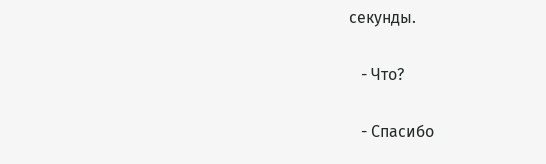секунды.

   - Что?

   - Спасибо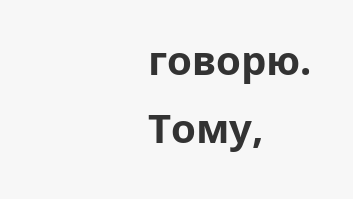говорю. Тому,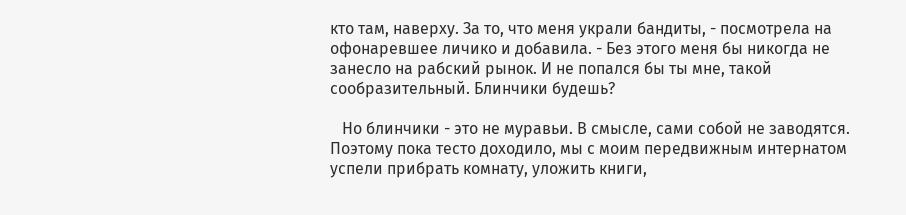кто там, наверху. За то, что меня украли бандиты, - посмотрела на офонаревшее личико и добавила. - Без этого меня бы никогда не занесло на рабский рынок. И не попался бы ты мне, такой сообразительный. Блинчики будешь?

   Но блинчики - это не муравьи. В смысле, сами собой не заводятся. Поэтому пока тесто доходило, мы с моим передвижным интернатом успели прибрать комнату, уложить книги,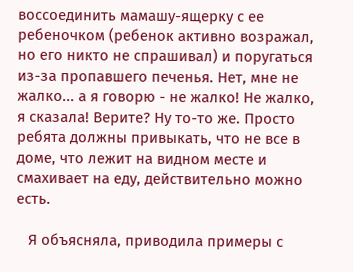воссоединить мамашу-ящерку с ее ребеночком (ребенок активно возражал, но его никто не спрашивал) и поругаться из-за пропавшего печенья. Нет, мне не жалко... а я говорю - не жалко! Не жалко, я сказала! Верите? Ну то-то же. Просто ребята должны привыкать, что не все в доме, что лежит на видном месте и смахивает на еду, действительно можно есть.

   Я объясняла, приводила примеры с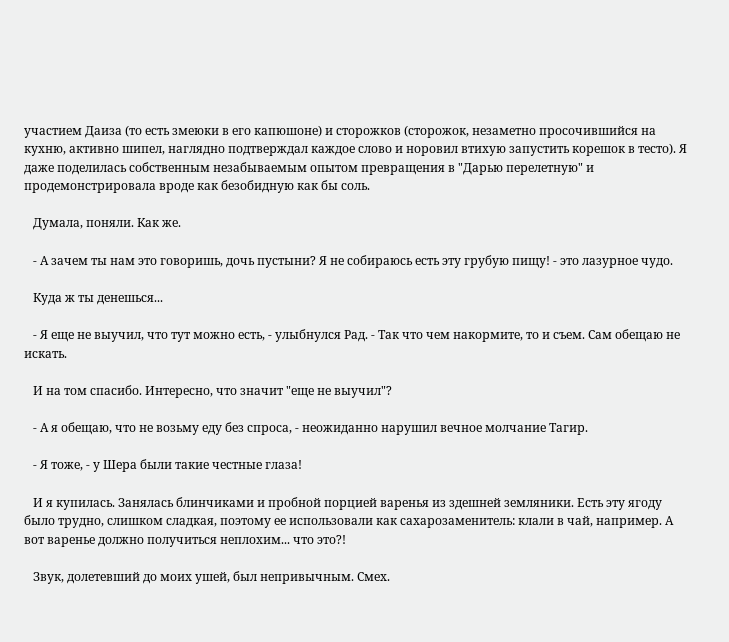участием Даиза (то есть змеюки в его капюшоне) и сторожков (сторожок, незаметно просочившийся на кухню, активно шипел, наглядно подтверждал каждое слово и норовил втихую запустить корешок в тесто). Я даже поделилась собственным незабываемым опытом превращения в "Дарью перелетную" и продемонстрировала вроде как безобидную как бы соль.

   Думала, поняли. Как же.

   - А зачем ты нам это говоришь, дочь пустыни? Я не собираюсь есть эту грубую пищу! - это лазурное чудо.

   Куда ж ты денешься...

   - Я еще не выучил, что тут можно есть, - улыбнулся Рад. - Так что чем накормите, то и съем. Сам обещаю не искать.

   И на том спасибо. Интересно, что значит "еще не выучил"?

   - А я обещаю, что не возьму еду без спроса, - неожиданно нарушил вечное молчание Тагир.

   - Я тоже, - у Шера были такие честные глаза!

   И я купилась. Занялась блинчиками и пробной порцией варенья из здешней земляники. Есть эту ягоду было трудно, слишком сладкая, поэтому ее использовали как сахарозаменитель: клали в чай, например. А вот варенье должно получиться неплохим... что это?!

   Звук, долетевший до моих ушей, был непривычным. Смех.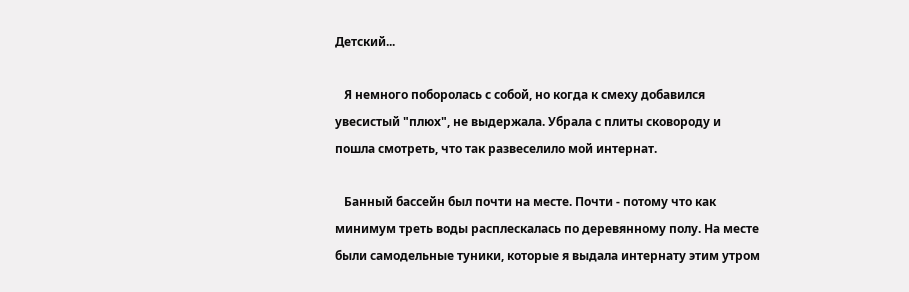Детский...

   Я немного поборолась с собой, но когда к смеху добавился увесистый "плюх", не выдержала. Убрала с плиты сковороду и пошла смотреть, что так развеселило мой интернат.

   Банный бассейн был почти на месте. Почти - потому что как минимум треть воды расплескалась по деревянному полу. На месте были самодельные туники, которые я выдала интернату этим утром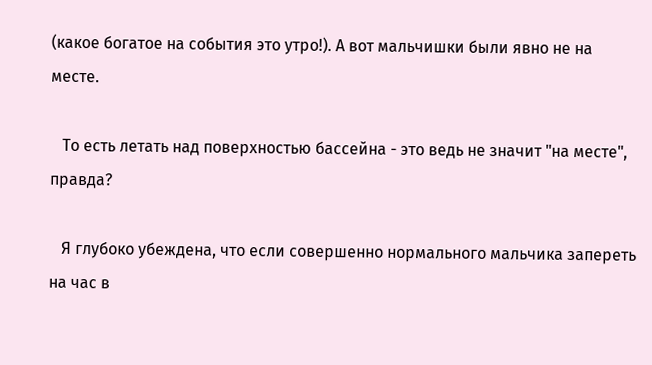(какое богатое на события это утро!). А вот мальчишки были явно не на месте.

   То есть летать над поверхностью бассейна - это ведь не значит "на месте", правда?

   Я глубоко убеждена, что если совершенно нормального мальчика запереть на час в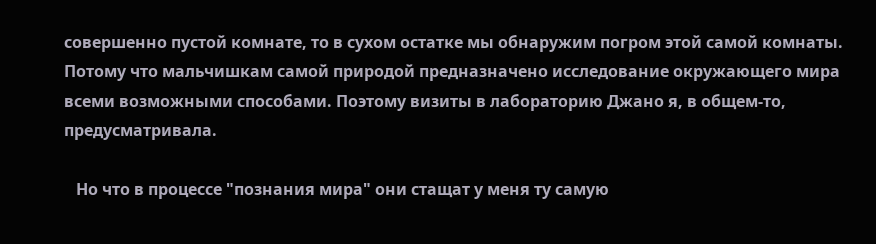совершенно пустой комнате, то в сухом остатке мы обнаружим погром этой самой комнаты. Потому что мальчишкам самой природой предназначено исследование окружающего мира всеми возможными способами. Поэтому визиты в лабораторию Джано я, в общем-то, предусматривала.

   Но что в процессе "познания мира" они стащат у меня ту самую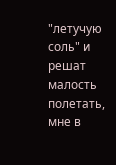"летучую соль" и решат малость полетать, мне в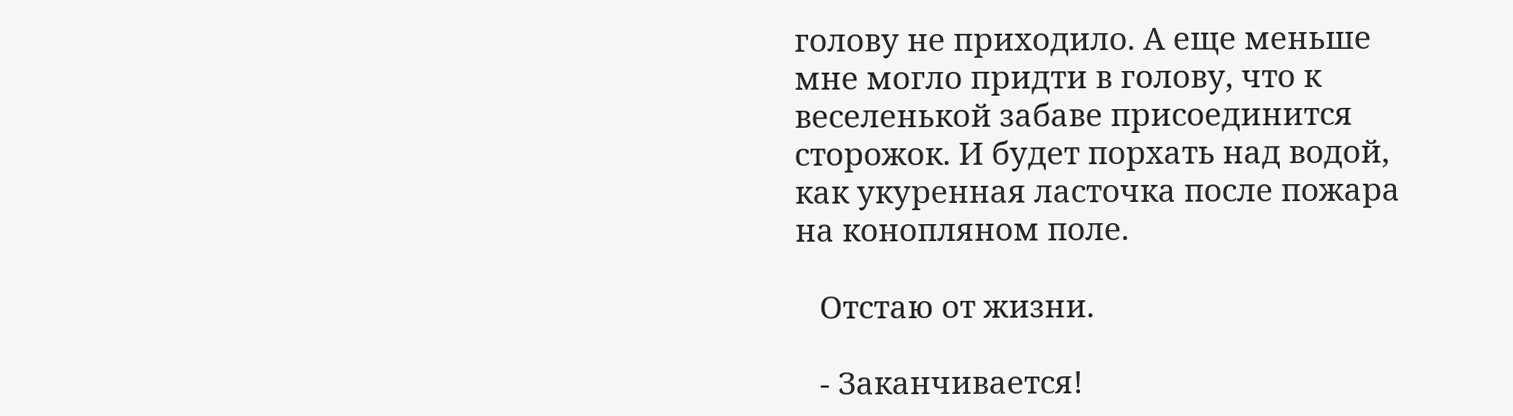голову не приходило. А еще меньше мне могло придти в голову, что к веселенькой забаве присоединится сторожок. И будет порхать над водой, как укуренная ласточка после пожара на конопляном поле.

   Отстаю от жизни.

   - Заканчивается!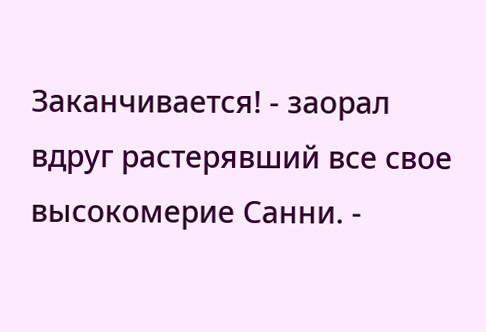Заканчивается! - заорал вдруг растерявший все свое высокомерие Санни. -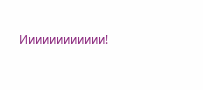Ииииииииииии!